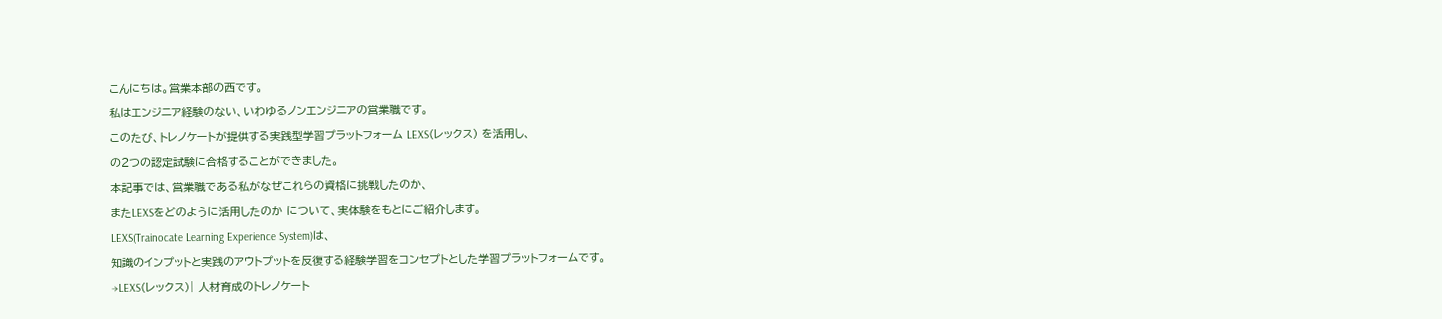こんにちは。営業本部の西です。
私はエンジニア経験のない、いわゆるノンエンジニアの営業職です。
このたび、トレノケートが提供する実践型学習プラットフォーム LEXS(レックス) を活用し、
の2つの認定試験に合格することができました。
本記事では、営業職である私がなぜこれらの資格に挑戦したのか、
またLEXSをどのように活用したのか について、実体験をもとにご紹介します。
LEXS(Trainocate Learning Experience System)は、
知識のインプットと実践のアウトプットを反復する経験学習をコンセプトとした学習プラットフォームです。
→LEXS(レックス)| 人材育成のトレノケート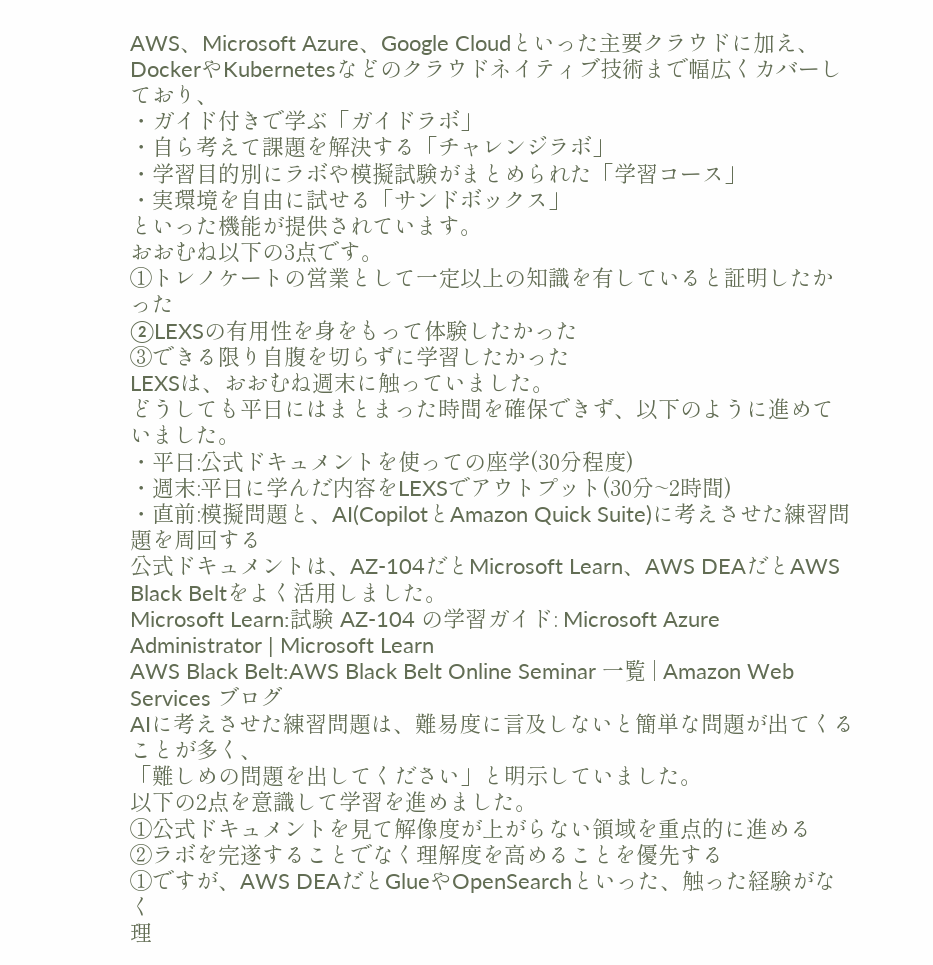AWS、Microsoft Azure、Google Cloudといった主要クラウドに加え、
DockerやKubernetesなどのクラウドネイティブ技術まで幅広くカバーしており、
・ガイド付きで学ぶ「ガイドラボ」
・自ら考えて課題を解決する「チャレンジラボ」
・学習目的別にラボや模擬試験がまとめられた「学習コース」
・実環境を自由に試せる「サンドボックス」
といった機能が提供されています。
おおむね以下の3点です。
①トレノケートの営業として一定以上の知識を有していると証明したかった
②LEXSの有用性を身をもって体験したかった
③できる限り自腹を切らずに学習したかった
LEXSは、おおむね週末に触っていました。
どうしても平日にはまとまった時間を確保できず、以下のように進めていました。
・平日:公式ドキュメントを使っての座学(30分程度)
・週末:平日に学んだ内容をLEXSでアウトプット(30分~2時間)
・直前:模擬問題と、AI(CopilotとAmazon Quick Suite)に考えさせた練習問題を周回する
公式ドキュメントは、AZ-104だとMicrosoft Learn、AWS DEAだとAWS Black Beltをよく活用しました。
Microsoft Learn:試験 AZ-104 の学習ガイド: Microsoft Azure Administrator | Microsoft Learn
AWS Black Belt:AWS Black Belt Online Seminar 一覧 | Amazon Web Services ブログ
AIに考えさせた練習問題は、難易度に言及しないと簡単な問題が出てくることが多く、
「難しめの問題を出してください」と明示していました。
以下の2点を意識して学習を進めました。
①公式ドキュメントを見て解像度が上がらない領域を重点的に進める
②ラボを完遂することでなく理解度を高めることを優先する
①ですが、AWS DEAだとGlueやOpenSearchといった、触った経験がなく
理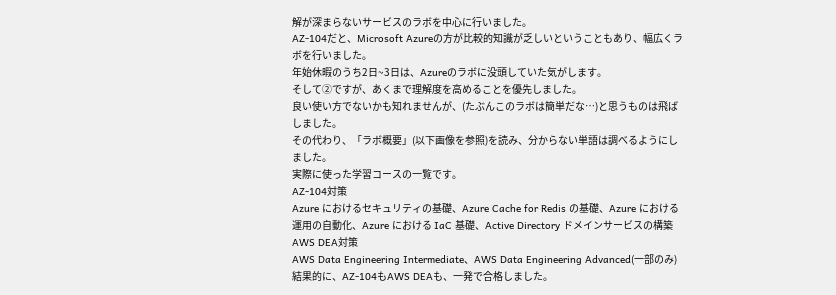解が深まらないサービスのラボを中心に行いました。
AZ-104だと、Microsoft Azureの方が比較的知識が乏しいということもあり、幅広くラボを行いました。
年始休暇のうち2日~3日は、Azureのラボに没頭していた気がします。
そして②ですが、あくまで理解度を高めることを優先しました。
良い使い方でないかも知れませんが、(たぶんこのラボは簡単だな…)と思うものは飛ばしました。
その代わり、「ラボ概要」(以下画像を参照)を読み、分からない単語は調べるようにしました。
実際に使った学習コースの一覧です。
AZ-104対策
Azure におけるセキュリティの基礎、Azure Cache for Redis の基礎、Azure における運用の自動化、Azure における IaC 基礎、Active Directory ドメインサービスの構築
AWS DEA対策
AWS Data Engineering Intermediate、AWS Data Engineering Advanced(一部のみ)
結果的に、AZ-104もAWS DEAも、一発で合格しました。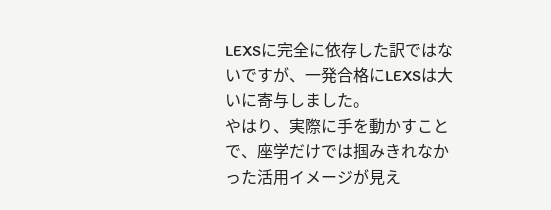LEXSに完全に依存した訳ではないですが、一発合格にLEXSは大いに寄与しました。
やはり、実際に手を動かすことで、座学だけでは掴みきれなかった活用イメージが見え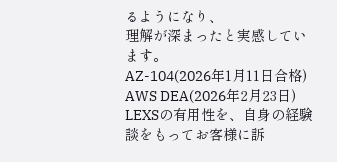るようになり、
理解が深まったと実感しています。
AZ-104(2026年1月11日合格)
AWS DEA(2026年2月23日)
LEXSの有用性を、自身の経験談をもってお客様に訴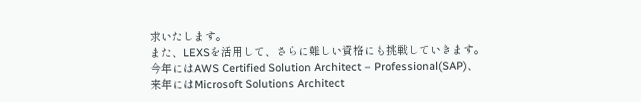求いたします。
また、LEXSを活用して、さらに難しい資格にも挑戦していきます。
今年にはAWS Certified Solution Architect – Professional(SAP)、
来年にはMicrosoft Solutions Architect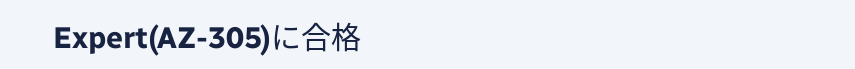Expert(AZ-305)に合格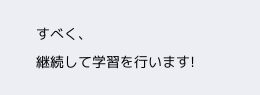すべく、
継続して学習を行います!